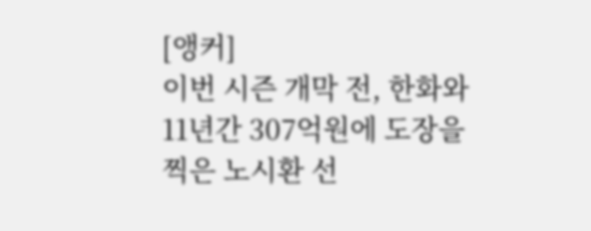[앵커]
이번 시즌 개막 전, 한화와 11년간 307억원에 도장을 찍은 노시환 선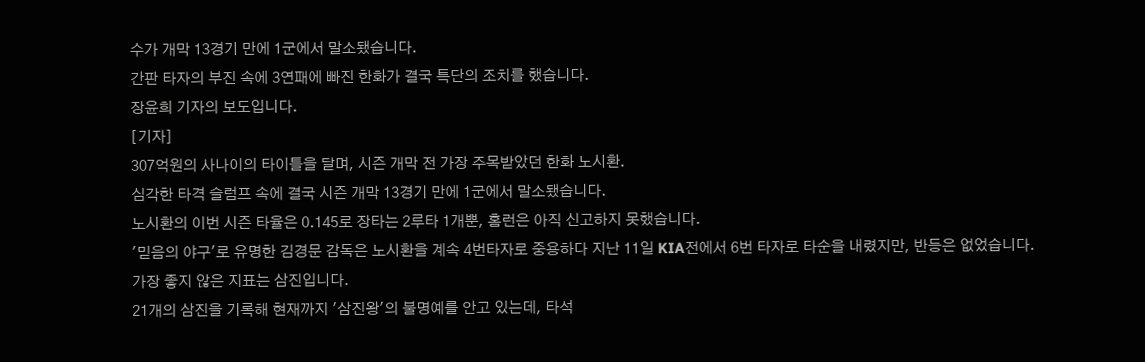수가 개막 13경기 만에 1군에서 말소됐습니다.
간판 타자의 부진 속에 3연패에 빠진 한화가 결국 특단의 조치를 했습니다.
장윤희 기자의 보도입니다.
[기자]
307억원의 사나이의 타이틀을 달며, 시즌 개막 전 가장 주목받았던 한화 노시환.
심각한 타격 슬럼프 속에 결국 시즌 개막 13경기 만에 1군에서 말소됐습니다.
노시환의 이번 시즌 타율은 0.145로 장타는 2루타 1개뿐, 홈런은 아직 신고하지 못했습니다.
'믿음의 야구'로 유명한 김경문 감독은 노시환을 계속 4번타자로 중용하다 지난 11일 KIA전에서 6번 타자로 타순을 내렸지만, 반등은 없었습니다.
가장 좋지 않은 지표는 삼진입니다.
21개의 삼진을 기록해 현재까지 '삼진왕'의 불명예를 안고 있는데, 타석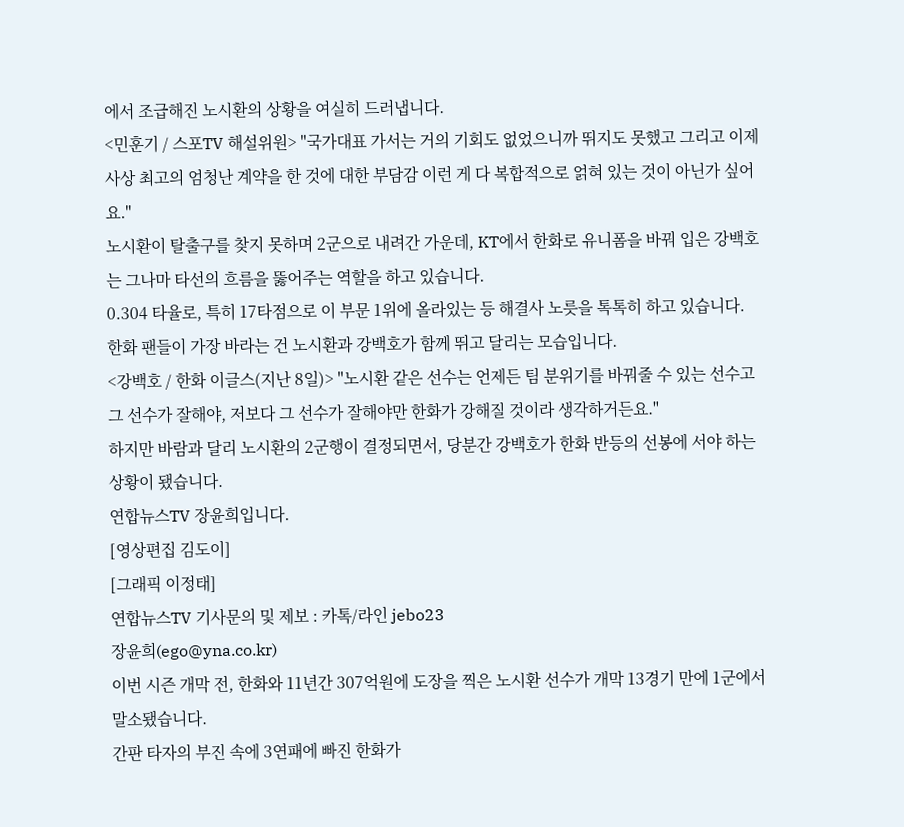에서 조급해진 노시환의 상황을 여실히 드러냅니다.
<민훈기 / 스포TV 해설위원> "국가대표 가서는 거의 기회도 없었으니까 뛰지도 못했고 그리고 이제 사상 최고의 엄청난 계약을 한 것에 대한 부담감 이런 게 다 복합적으로 얽혀 있는 것이 아닌가 싶어요."
노시환이 탈출구를 찾지 못하며 2군으로 내려간 가운데, KT에서 한화로 유니폼을 바꿔 입은 강백호는 그나마 타선의 흐름을 뚫어주는 역할을 하고 있습니다.
0.304 타율로, 특히 17타점으로 이 부문 1위에 올라있는 등 해결사 노릇을 톡톡히 하고 있습니다.
한화 팬들이 가장 바라는 건 노시환과 강백호가 함께 뛰고 달리는 모습입니다.
<강백호 / 한화 이글스(지난 8일)> "노시환 같은 선수는 언제든 팀 분위기를 바꿔줄 수 있는 선수고 그 선수가 잘해야, 저보다 그 선수가 잘해야만 한화가 강해질 것이라 생각하거든요."
하지만 바람과 달리 노시환의 2군행이 결정되면서, 당분간 강백호가 한화 반등의 선봉에 서야 하는 상황이 됐습니다.
연합뉴스TV 장윤희입니다.
[영상편집 김도이]
[그래픽 이정태]
연합뉴스TV 기사문의 및 제보 : 카톡/라인 jebo23
장윤희(ego@yna.co.kr)
이번 시즌 개막 전, 한화와 11년간 307억원에 도장을 찍은 노시환 선수가 개막 13경기 만에 1군에서 말소됐습니다.
간판 타자의 부진 속에 3연패에 빠진 한화가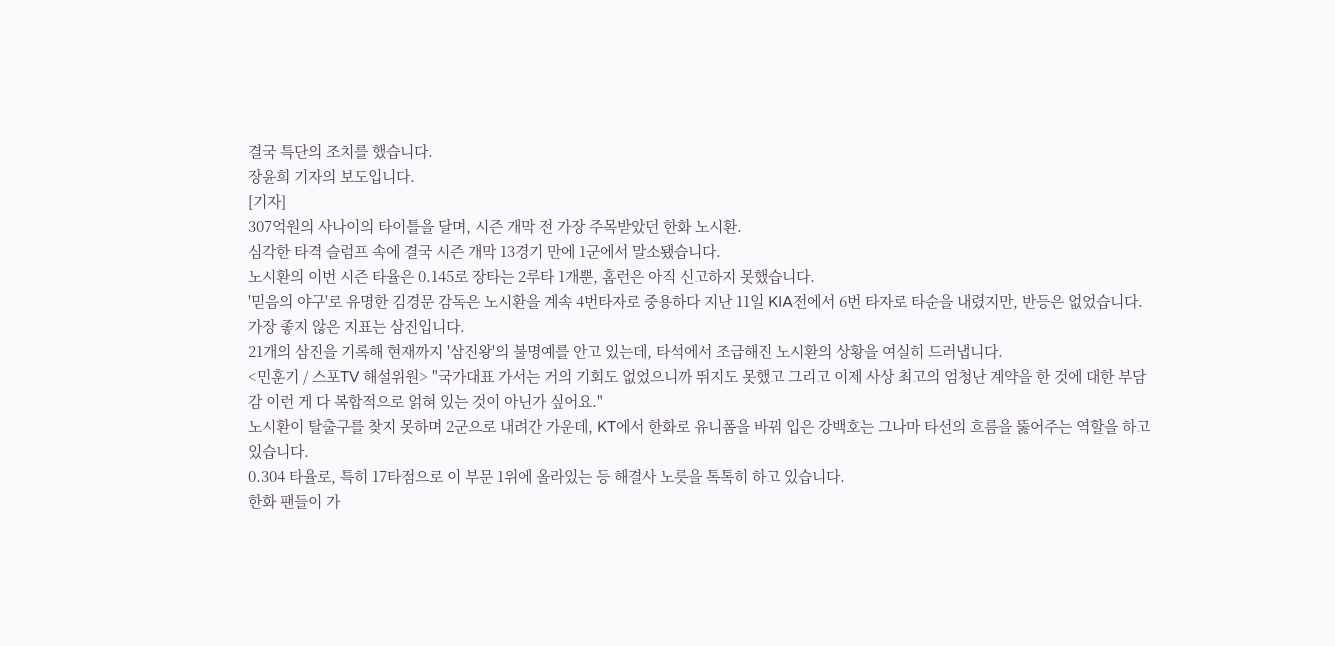결국 특단의 조치를 했습니다.
장윤희 기자의 보도입니다.
[기자]
307억원의 사나이의 타이틀을 달며, 시즌 개막 전 가장 주목받았던 한화 노시환.
심각한 타격 슬럼프 속에 결국 시즌 개막 13경기 만에 1군에서 말소됐습니다.
노시환의 이번 시즌 타율은 0.145로 장타는 2루타 1개뿐, 홈런은 아직 신고하지 못했습니다.
'믿음의 야구'로 유명한 김경문 감독은 노시환을 계속 4번타자로 중용하다 지난 11일 KIA전에서 6번 타자로 타순을 내렸지만, 반등은 없었습니다.
가장 좋지 않은 지표는 삼진입니다.
21개의 삼진을 기록해 현재까지 '삼진왕'의 불명예를 안고 있는데, 타석에서 조급해진 노시환의 상황을 여실히 드러냅니다.
<민훈기 / 스포TV 해설위원> "국가대표 가서는 거의 기회도 없었으니까 뛰지도 못했고 그리고 이제 사상 최고의 엄청난 계약을 한 것에 대한 부담감 이런 게 다 복합적으로 얽혀 있는 것이 아닌가 싶어요."
노시환이 탈출구를 찾지 못하며 2군으로 내려간 가운데, KT에서 한화로 유니폼을 바꿔 입은 강백호는 그나마 타선의 흐름을 뚫어주는 역할을 하고 있습니다.
0.304 타율로, 특히 17타점으로 이 부문 1위에 올라있는 등 해결사 노릇을 톡톡히 하고 있습니다.
한화 팬들이 가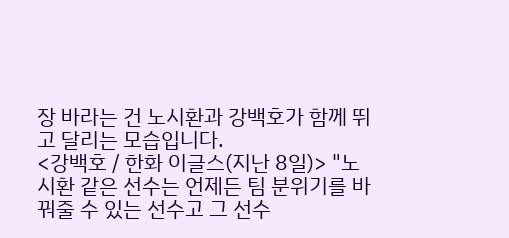장 바라는 건 노시환과 강백호가 함께 뛰고 달리는 모습입니다.
<강백호 / 한화 이글스(지난 8일)> "노시환 같은 선수는 언제든 팀 분위기를 바꿔줄 수 있는 선수고 그 선수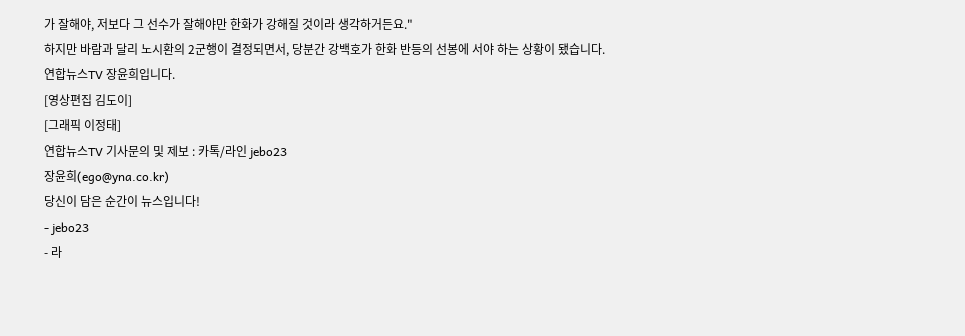가 잘해야, 저보다 그 선수가 잘해야만 한화가 강해질 것이라 생각하거든요."
하지만 바람과 달리 노시환의 2군행이 결정되면서, 당분간 강백호가 한화 반등의 선봉에 서야 하는 상황이 됐습니다.
연합뉴스TV 장윤희입니다.
[영상편집 김도이]
[그래픽 이정태]
연합뉴스TV 기사문의 및 제보 : 카톡/라인 jebo23
장윤희(ego@yna.co.kr)
당신이 담은 순간이 뉴스입니다!
- jebo23
- 라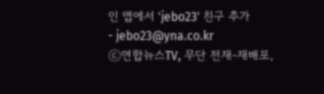인 앱에서 'jebo23' 친구 추가
- jebo23@yna.co.kr
ⓒ연합뉴스TV, 무단 전재-재배포,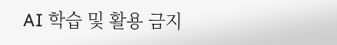AI 학습 및 활용 금지